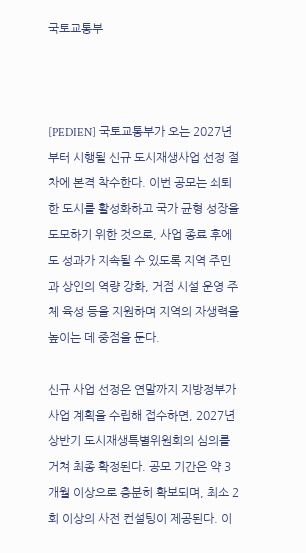국토교통부



[PEDIEN] 국토교통부가 오는 2027년부터 시행될 신규 도시재생사업 선정 절차에 본격 착수한다. 이번 공모는 쇠퇴한 도시를 활성화하고 국가 균형 성장을 도모하기 위한 것으로, 사업 종료 후에도 성과가 지속될 수 있도록 지역 주민과 상인의 역량 강화, 거점 시설 운영 주체 육성 등을 지원하며 지역의 자생력을 높이는 데 중점을 둔다.

신규 사업 선정은 연말까지 지방정부가 사업 계획을 수립해 접수하면, 2027년 상반기 도시재생특별위원회의 심의를 거쳐 최종 확정된다. 공모 기간은 약 3개월 이상으로 충분히 확보되며, 최소 2회 이상의 사전 컨설팅이 제공된다. 이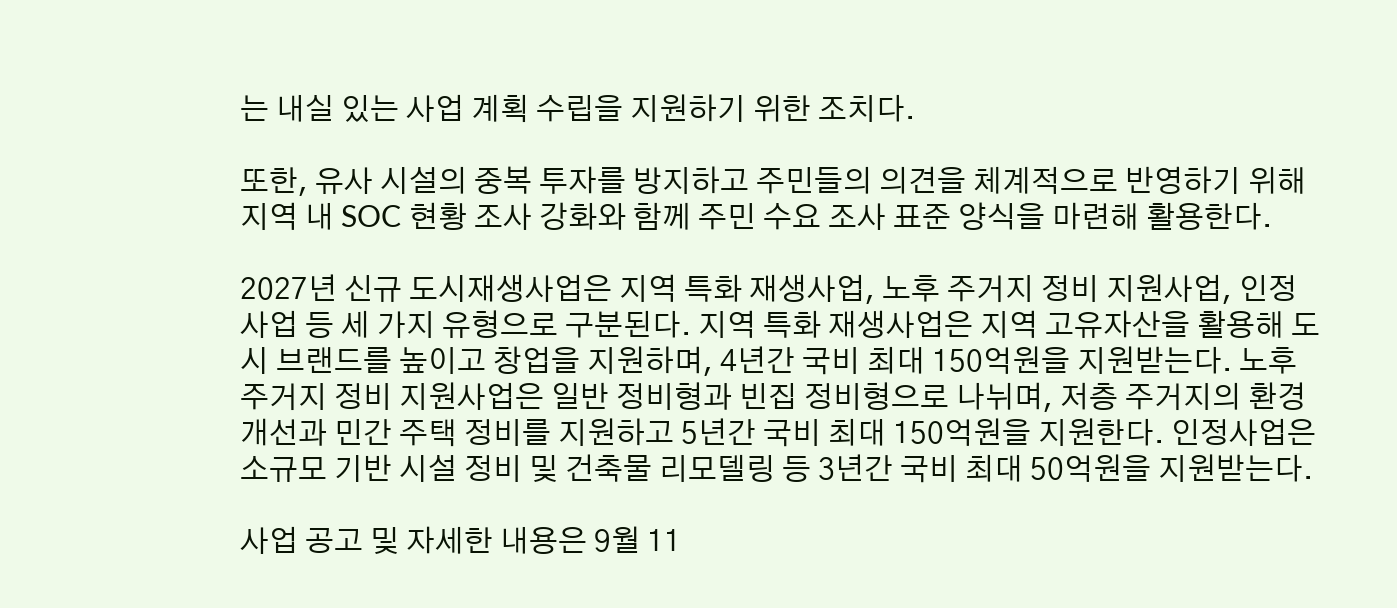는 내실 있는 사업 계획 수립을 지원하기 위한 조치다.

또한, 유사 시설의 중복 투자를 방지하고 주민들의 의견을 체계적으로 반영하기 위해 지역 내 SOC 현황 조사 강화와 함께 주민 수요 조사 표준 양식을 마련해 활용한다.

2027년 신규 도시재생사업은 지역 특화 재생사업, 노후 주거지 정비 지원사업, 인정사업 등 세 가지 유형으로 구분된다. 지역 특화 재생사업은 지역 고유자산을 활용해 도시 브랜드를 높이고 창업을 지원하며, 4년간 국비 최대 150억원을 지원받는다. 노후 주거지 정비 지원사업은 일반 정비형과 빈집 정비형으로 나뉘며, 저층 주거지의 환경 개선과 민간 주택 정비를 지원하고 5년간 국비 최대 150억원을 지원한다. 인정사업은 소규모 기반 시설 정비 및 건축물 리모델링 등 3년간 국비 최대 50억원을 지원받는다.

사업 공고 및 자세한 내용은 9월 11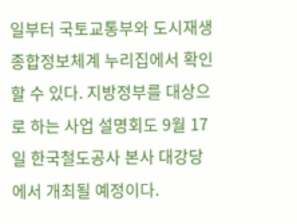일부터 국토교통부와 도시재생 종합정보체계 누리집에서 확인할 수 있다. 지방정부를 대상으로 하는 사업 설명회도 9월 17일 한국철도공사 본사 대강당에서 개최될 예정이다.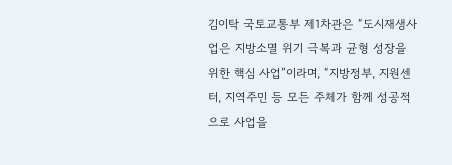김이탁 국토교통부 제1차관은 “도시재생사업은 지방소멸 위기 극복과 균형 성장을 위한 핵심 사업”이라며, “지방정부, 지원센터, 지역주민 등 모든 주체가 함께 성공적으로 사업을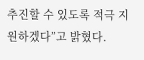추진할 수 있도록 적극 지원하겠다”고 밝혔다.